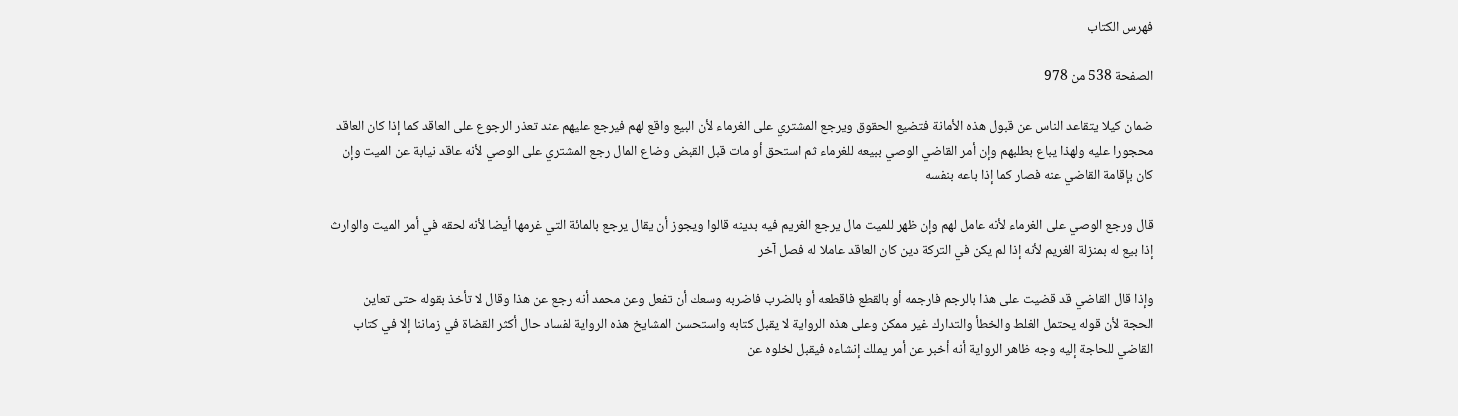فهرس الكتاب

الصفحة 538 من 978

ضمان كيلا يتقاعد الناس عن قبول هذه الأمانة فتضيع الحقوق ويرجع المشتري على الغرماء لأن البيع واقع لهم فيرجع عليهم عند تعذر الرجوع على العاقد كما إذا كان العاقد محجورا عليه ولهذا يباع بطلبهم وإن أمر القاضي الوصي ببيعه للغرماء ثم استحق أو مات قبل القبض وضاع المال رجع المشتري على الوصي لأنه عاقد نيابة عن الميت وإن كان بإقامة القاضي عنه فصار كما إذا باعه بنفسه

قال ورجع الوصي على الغرماء لأنه عامل لهم وإن ظهر للميت مال يرجع الغريم فيه بدينه قالوا ويجوز أن يقال يرجع بالمائة التي غرمها أيضا لأنه لحقه في أمر الميت والوارث إذا بيع له بمنزلة الغريم لأنه إذا لم يكن في التركة دين كان العاقد عاملا له فصل آخر

وإذا قال القاضي قد قضيت على هذا بالرجم فارجمه أو بالقطع فاقطعه أو بالضرب فاضربه وسعك أن تفعل وعن محمد أنه رجع عن هذا وقال لا تأخذ بقوله حتى تعاين الحجة لأن قوله يحتمل الغلط والخطأ والتدارك غير ممكن وعلى هذه الرواية لا يقبل كتابه واستحسن المشايخ هذه الرواية لفساد حال أكثر القضاة في زماننا إلا في كتاب القاضي للحاجة إليه وجه ظاهر الرواية أنه أخبر عن أمر يملك إنشاءه فيقبل لخلوه عن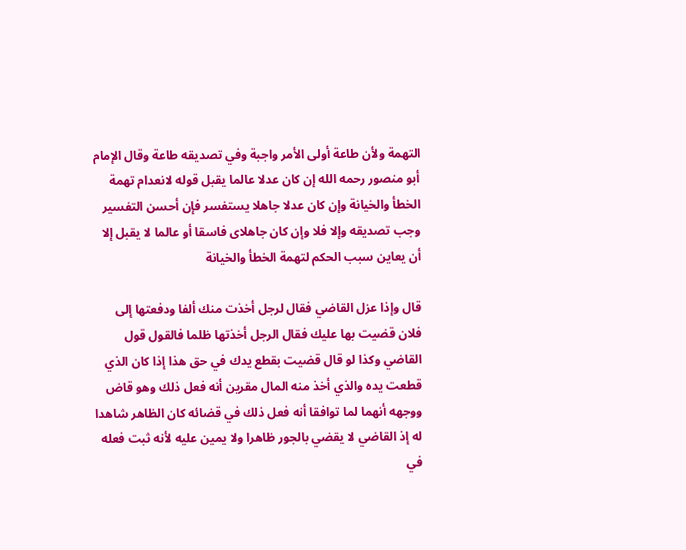التهمة ولأن طاعة أولى الأمر واجبة وفي تصديقه طاعة وقال الإمام أبو منصور رحمه الله إن كان عدلا عالما يقبل قوله لانعدام تهمة الخطأ والخيانة وإن كان عدلا جاهلا يستفسر فإن أحسن التفسير وجب تصديقه وإلا فلا وإن كان جاهلاى فاسقا أو عالما لا يقبل إلا أن يعاين سبب الحكم لتهمة الخطأ والخيانة

قال وإذا عزل القاضي فقال لرجل أخذت منك ألفا ودفعتها إلى فلان قضيت بها عليك فقال الرجل أخذتها ظلما فالقول قول القاضي وكذا لو قال قضيت بقطع يدك في حق هذا إذا كان الذي قطعت يده والذي أخذ منه المال مقرين أنه فعل ذلك وهو قاض ووجهه أنهما لما توافقا أنه فعل ذلك في قضائه كان الظاهر شاهدا له إذ القاضي لا يقضي بالجور ظاهرا ولا يمين عليه لأنه ثبت فعله في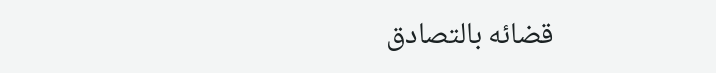قضائه بالتصادق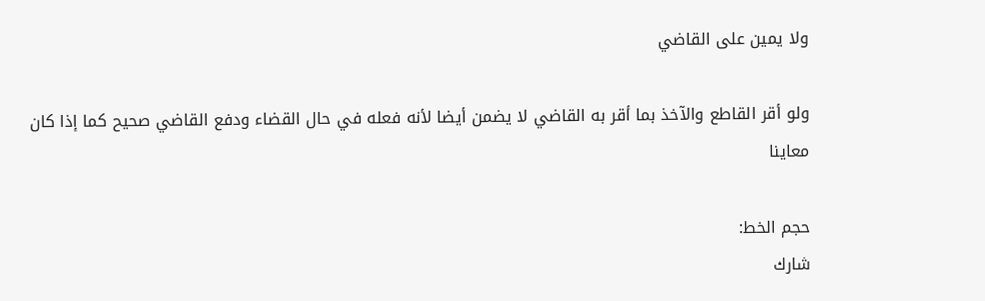ولا يمين على القاضي

ولو أقر القاطع والآخذ بما أقر به القاضي لا يضمن أيضا لأنه فعله في حال القضاء ودفع القاضي صحيح كما إذا كان معاينا

حجم الخط:
شارك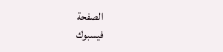الصفحة
فيسبوك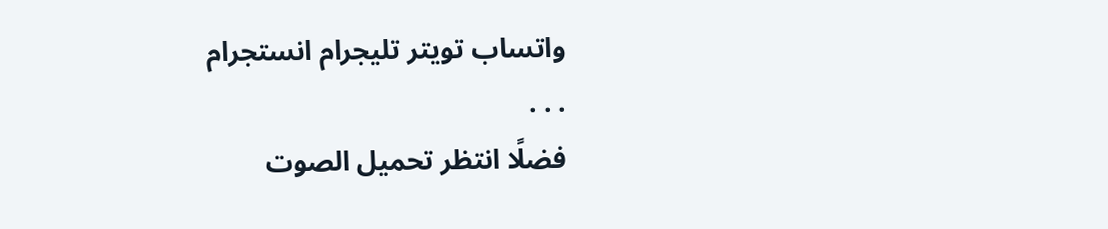واتساب تويتر تليجرام انستجرام
. . .
فضلًا انتظر تحميل الصوت